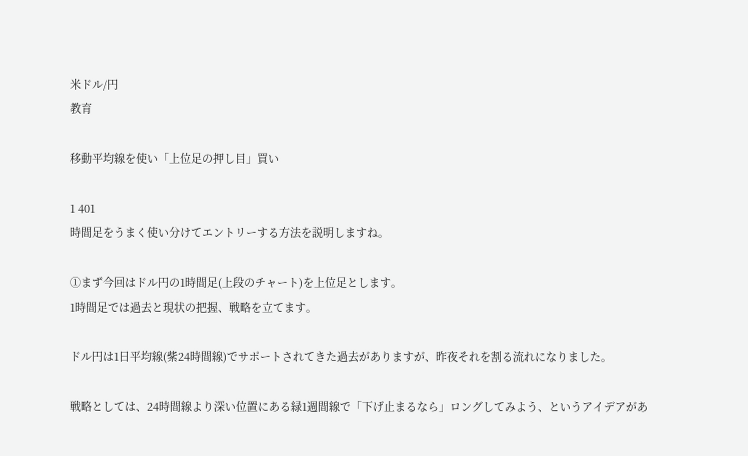米ドル/円
教育

移動平均線を使い「上位足の押し目」買い

1 401
時間足をうまく使い分けてエントリーする方法を説明しますね。

①まず今回はドル円の1時間足(上段のチャート)を上位足とします。
1時間足では過去と現状の把握、戦略を立てます。

ドル円は1日平均線(紫24時間線)でサポートされてきた過去がありますが、昨夜それを割る流れになりました。

戦略としては、24時間線より深い位置にある緑1週間線で「下げ止まるなら」ロングしてみよう、というアイデアがあ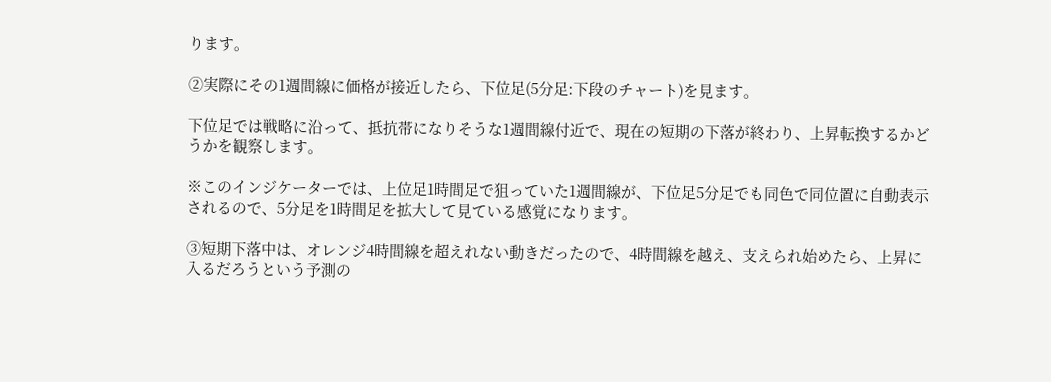ります。

②実際にその1週間線に価格が接近したら、下位足(5分足:下段のチャート)を見ます。

下位足では戦略に沿って、抵抗帯になりそうな1週間線付近で、現在の短期の下落が終わり、上昇転換するかどうかを観察します。

※このインジケーターでは、上位足1時間足で狙っていた1週間線が、下位足5分足でも同色で同位置に自動表示されるので、5分足を1時間足を拡大して見ている感覚になります。

③短期下落中は、オレンジ4時間線を超えれない動きだったので、4時間線を越え、支えられ始めたら、上昇に入るだろうという予測の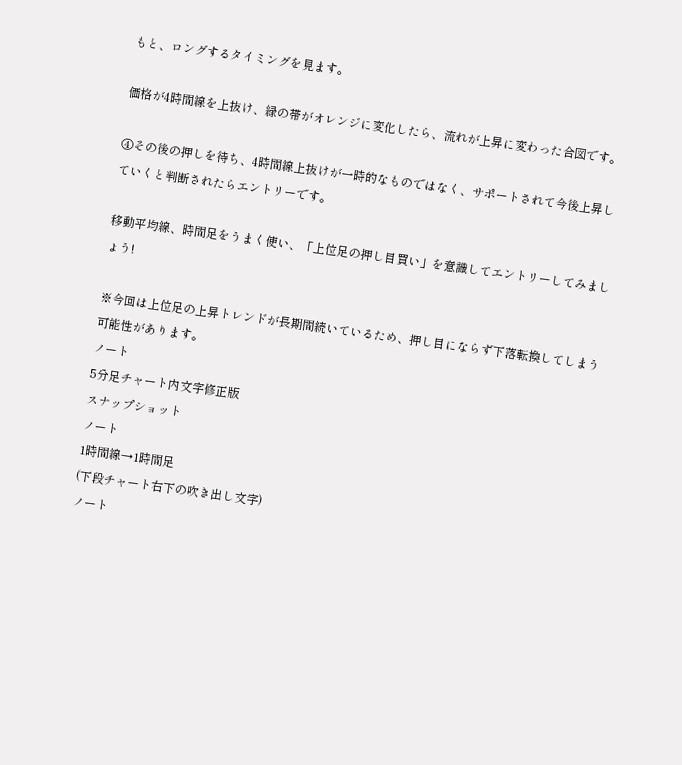もと、ロングするタイミングを見ます。

価格が4時間線を上抜け、緑の帯がオレンジに変化したら、流れが上昇に変わった合図です。

④その後の押しを待ち、4時間線上抜けが一時的なものではなく、サポートされて今後上昇していくと判断されたらエントリーです。

移動平均線、時間足をうまく使い、「上位足の押し目買い」を意識してエントリーしてみましょう!

※今回は上位足の上昇トレンドが長期間続いているため、押し目にならず下落転換してしまう可能性があります。
ノート
5分足チャート内文字修正版
スナップショット
ノート
1時間線→1時間足
(下段チャート右下の吹き出し文字)
ノート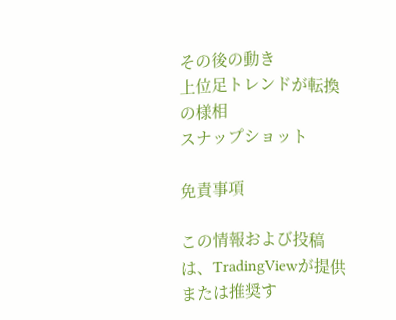その後の動き
上位足トレンドが転換の様相
スナップショット

免責事項

この情報および投稿は、TradingViewが提供または推奨す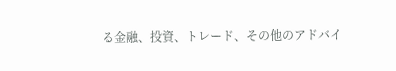る金融、投資、トレード、その他のアドバイ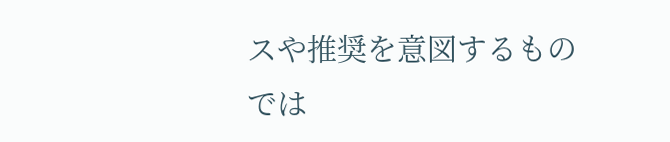スや推奨を意図するものでは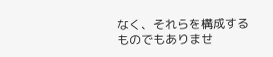なく、それらを構成するものでもありませ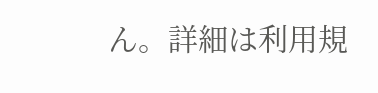ん。詳細は利用規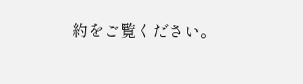約をご覧ください。